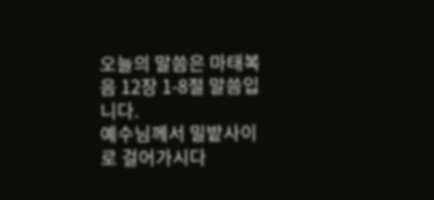오늘의 말씀은 마태복음 12장 1-8절 말씀입니다.
예수님께서 밀밭사이로 걸어가시다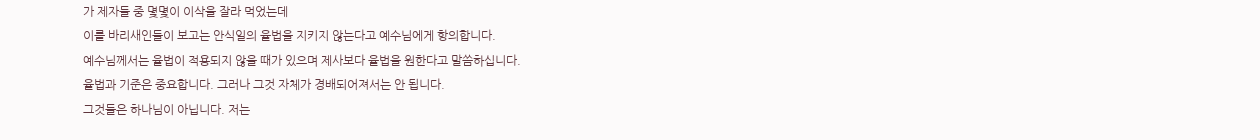가 제자들 중 몇몇이 이삭을 잘라 먹었는데
이를 바리새인들이 보고는 안식일의 율법을 지키지 않는다고 예수님에게 항의합니다.
예수님께서는 율법이 적용되지 않을 때가 있으며 제사보다 율법을 원한다고 말씀하십니다.
율법과 기준은 중요합니다. 그러나 그것 자체가 경배되어져서는 안 됩니다.
그것들은 하나님이 아닙니다. 저는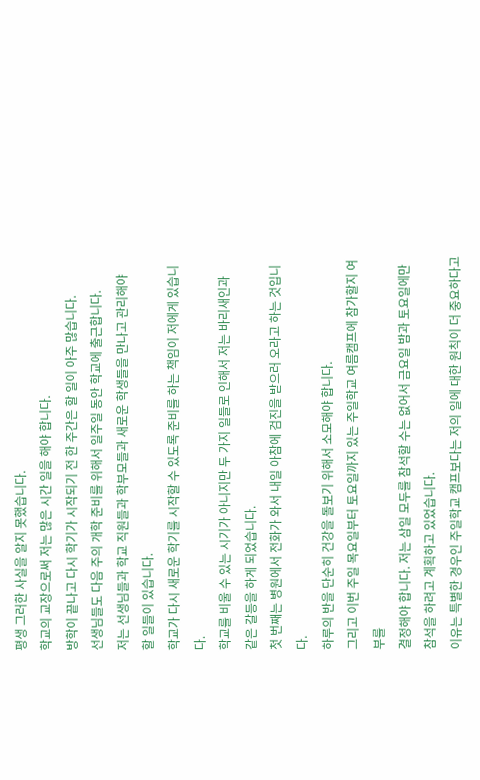평생 그러한 사실을 알지 못했습니다.
학교의 교장으로써 저는 많은 시간 일을 해야 합니다.
방학이 끝나고 다시 학기가 시작되기 전 한 주간은 할 일이 아주 많습니다.
선생님들도 다음 주의 개학 준비를 위해서 일주일 동안 학교에 출근합니다.
저는 선생님들과 학교 직원들과 학부모들과 새로운 학생들을 만나고 관리해야
할 일들이 있습니다.
학교가 다시 새로운 학기를 시작할 수 있도록 준비를 하는 책임이 저에게 있습니다.
학교를 비울 수 있는 시기가 아니지만 두 가지 일들로 인해서 저는 바리새인과
같은 갈등을 하게 되었습니다.
첫 번째는 병원에서 전화가 와서 내일 아참에 검진을 받으러 오라고 하는 것입니다.
하루의 반을 단순히 건강을 돌보기 위해서 소모해야 합니다.
그리고 이번 주일 목요일부터 토요일까지 있는 주일학교 여름캠프에 참가할지 여부를
결정해야 합니다. 저는 삼일 모두를 참석할 수는 없어서 금요일 밤과 토요일에만
참석을 하려고 계획하고 있었습니다.
이유는 특별한 경우인 주일학교 캠프보다는 저의 일에 대한 원칙이 더 중요하다고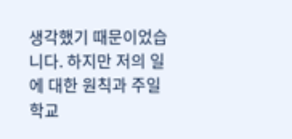생각했기 때문이었습니다. 하지만 저의 일에 대한 원칙과 주일학교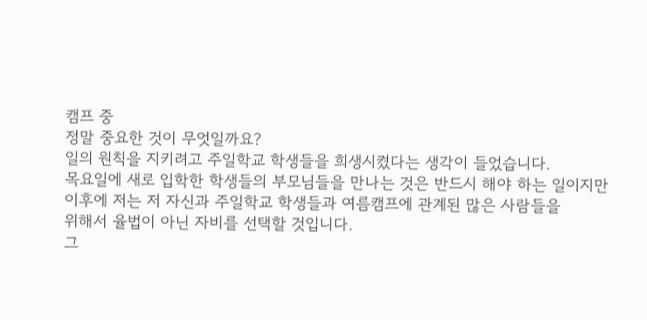캠프 중
정말 중요한 것이 무엇일까요?
일의 원칙을 지키려고 주일학교 학생들을 희생시켰다는 생각이 들었습니다.
목요일에 새로 입학한 학생들의 부모님들을 만나는 것은 반드시 해야 하는 일이지만
이후에 저는 저 자신과 주일학교 학생들과 여름캠프에 관계된 많은 사람들을
위해서 율법이 아닌 자비를 선택할 것입니다.
그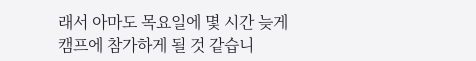래서 아마도 목요일에 몇 시간 늦게 캠프에 참가하게 될 것 같습니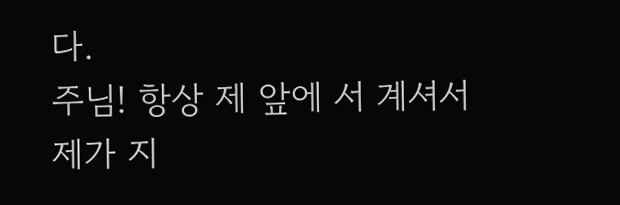다.
주님! 항상 제 앞에 서 계셔서 제가 지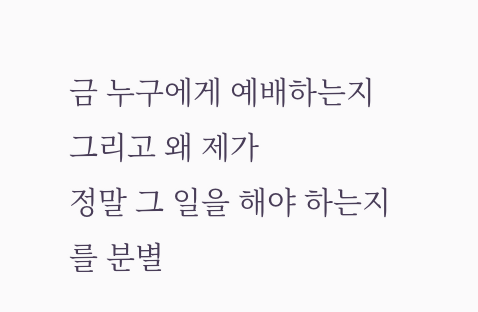금 누구에게 예배하는지 그리고 왜 제가
정말 그 일을 해야 하는지를 분별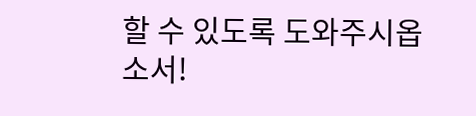할 수 있도록 도와주시옵소서!